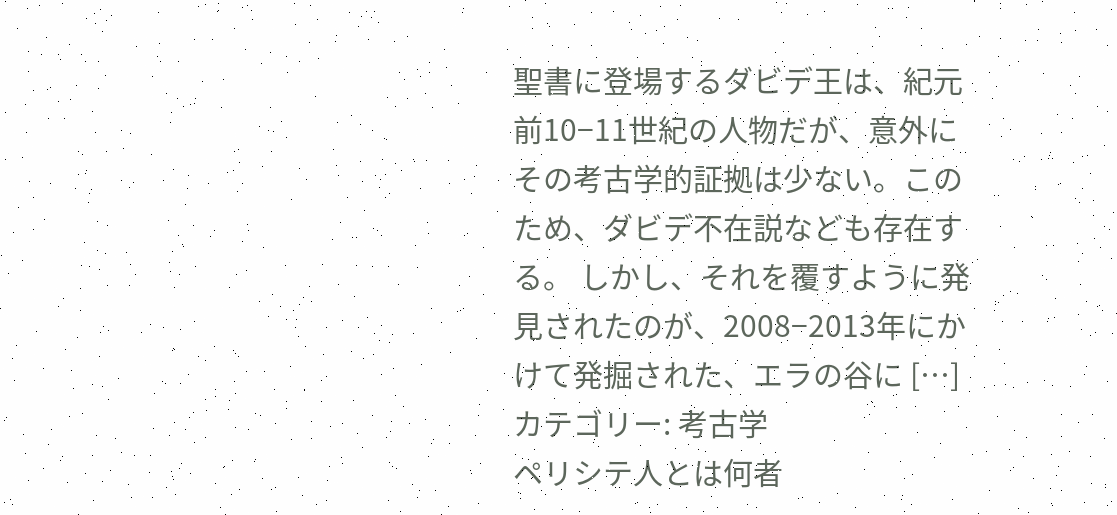聖書に登場するダビデ王は、紀元前10−11世紀の人物だが、意外にその考古学的証拠は少ない。このため、ダビデ不在説なども存在する。 しかし、それを覆すように発見されたのが、2008−2013年にかけて発掘された、エラの谷に […]
カテゴリー: 考古学
ペリシテ人とは何者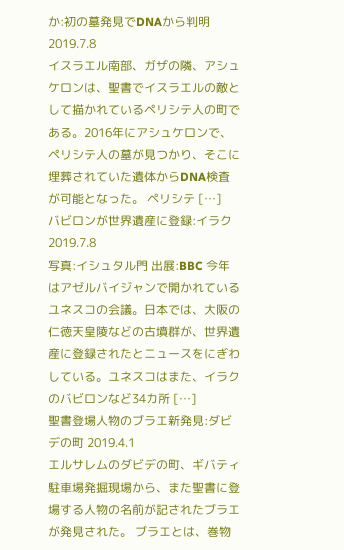か:初の墓発見でDNAから判明 2019.7.8
イスラエル南部、ガザの隣、アシュケロンは、聖書でイスラエルの敵として描かれているペリシテ人の町である。2016年にアシュケロンで、ペリシテ人の墓が見つかり、そこに埋葬されていた遺体からDNA検査が可能となった。 ペリシテ […]
バビロンが世界遺産に登録:イラク 2019.7.8
写真:イシュタル門 出展:BBC 今年はアゼルバイジャンで開かれているユネスコの会議。日本では、大阪の仁徳天皇陵などの古墳群が、世界遺産に登録されたとニュースをにぎわしている。ユネスコはまた、イラクのバビロンなど34カ所 […]
聖書登場人物のブラエ新発見:ダビデの町 2019.4.1
エルサレムのダビデの町、ギバティ駐車場発掘現場から、また聖書に登場する人物の名前が記されたブラエが発見された。 ブラエとは、巻物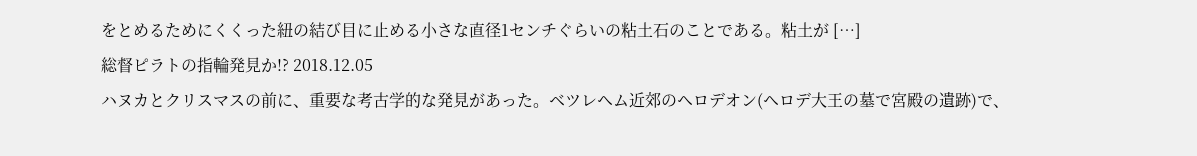をとめるためにくくった紐の結び目に止める小さな直径1センチぐらいの粘土石のことである。粘土が […]
総督ピラトの指輪発見か!? 2018.12.05
ハヌカとクリスマスの前に、重要な考古学的な発見があった。ベツレヘム近郊のヘロデオン(ヘロデ大王の墓で宮殿の遺跡)で、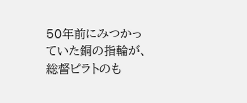50年前にみつかっていた銅の指輪が、総督ピラトのも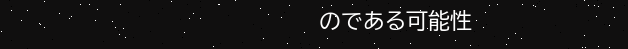のである可能性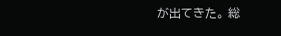が出てきた。 総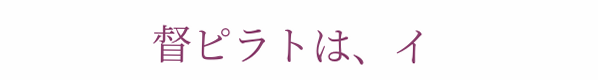督ピラトは、イ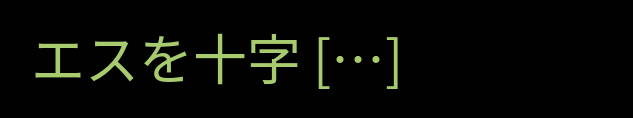エスを十字 […]